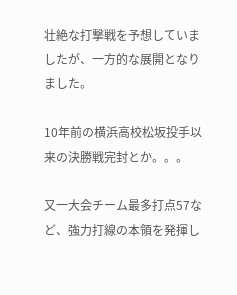壮絶な打撃戦を予想していましたが、一方的な展開となりました。

10年前の横浜高校松坂投手以来の決勝戦完封とか。。。

又一大会チーム最多打点57など、強力打線の本領を発揮し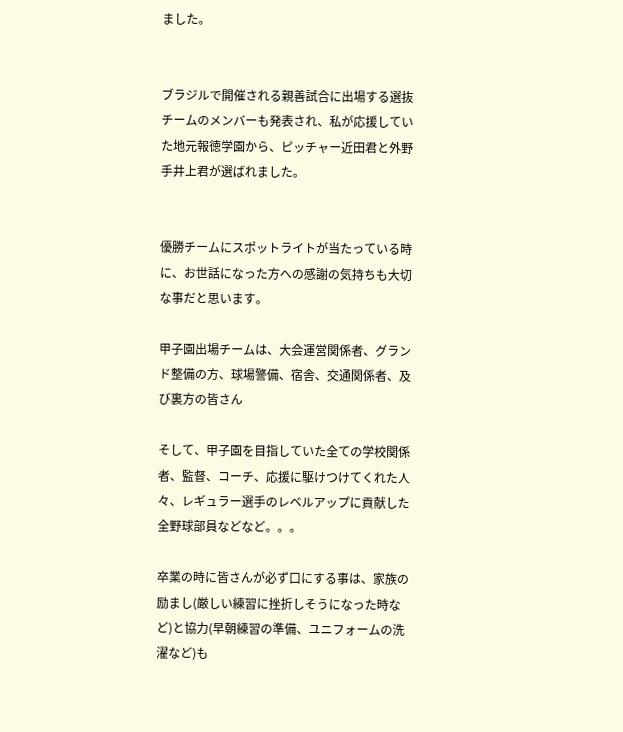ました。


ブラジルで開催される親善試合に出場する選抜チームのメンバーも発表され、私が応援していた地元報徳学園から、ピッチャー近田君と外野手井上君が選ばれました。


優勝チームにスポットライトが当たっている時に、お世話になった方への感謝の気持ちも大切な事だと思います。

甲子園出場チームは、大会運営関係者、グランド整備の方、球場警備、宿舎、交通関係者、及び裏方の皆さん

そして、甲子園を目指していた全ての学校関係者、監督、コーチ、応援に駆けつけてくれた人々、レギュラー選手のレベルアップに貢献した全野球部員などなど。。。

卒業の時に皆さんが必ず口にする事は、家族の励まし(厳しい練習に挫折しそうになった時など)と協力(早朝練習の準備、ユニフォームの洗濯など)も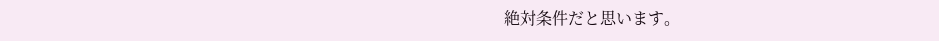絶対条件だと思います。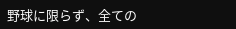野球に限らず、全ての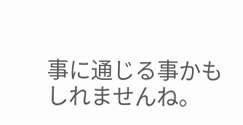事に通じる事かもしれませんね。